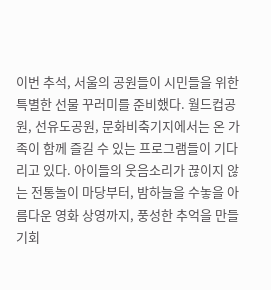이번 추석, 서울의 공원들이 시민들을 위한 특별한 선물 꾸러미를 준비했다. 월드컵공원, 선유도공원, 문화비축기지에서는 온 가족이 함께 즐길 수 있는 프로그램들이 기다리고 있다. 아이들의 웃음소리가 끊이지 않는 전통놀이 마당부터, 밤하늘을 수놓을 아름다운 영화 상영까지, 풍성한 추억을 만들 기회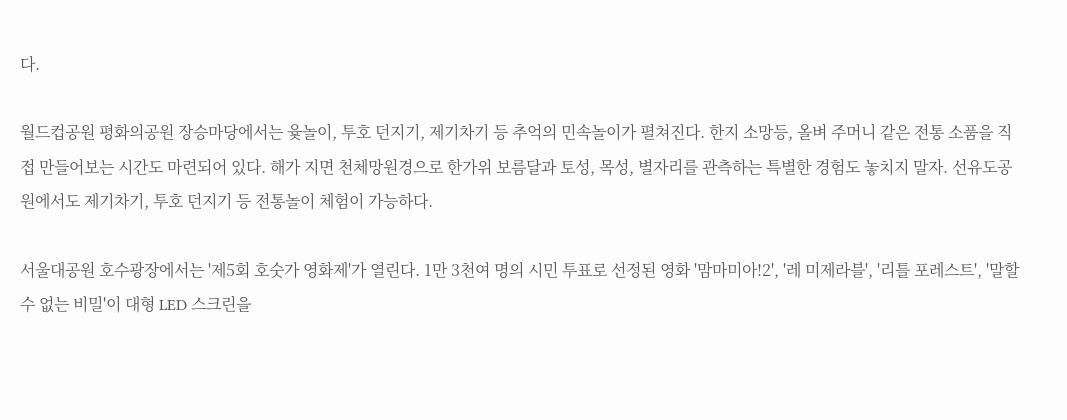다.

월드컵공원 평화의공원 장승마당에서는 윷놀이, 투호 던지기, 제기차기 등 추억의 민속놀이가 펼쳐진다. 한지 소망등, 올벼 주머니 같은 전통 소품을 직접 만들어보는 시간도 마련되어 있다. 해가 지면 천체망원경으로 한가위 보름달과 토성, 목성, 별자리를 관측하는 특별한 경험도 놓치지 말자. 선유도공원에서도 제기차기, 투호 던지기 등 전통놀이 체험이 가능하다.

서울대공원 호수광장에서는 '제5회 호숫가 영화제'가 열린다. 1만 3천여 명의 시민 투표로 선정된 영화 '맘마미아!2', '레 미제라블', '리틀 포레스트', '말할 수 없는 비밀'이 대형 LED 스크린을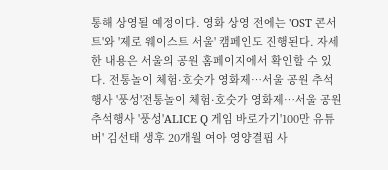통해 상영될 예정이다. 영화 상영 전에는 'OST 콘서트'와 '제로 웨이스트 서울' 캠페인도 진행된다. 자세한 내용은 서울의 공원 홈페이지에서 확인할 수 있다. 전통놀이 체험·호숫가 영화제…서울 공원 추석행사 '풍성'전통놀이 체험·호숫가 영화제…서울 공원 추석행사 '풍성'ALICE Q 게임 바로가기'100만 유튜버' 김선태 생후 20개월 여아 영양결핍 사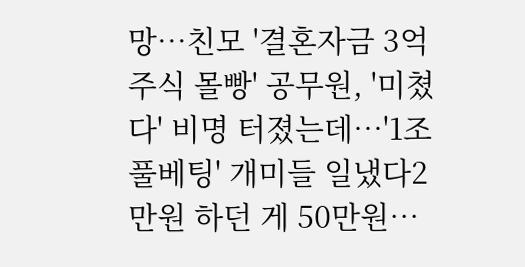망…친모 '결혼자금 3억 주식 몰빵' 공무원, '미쳤다' 비명 터졌는데…'1조 풀베팅' 개미들 일냈다2만원 하던 게 50만원…